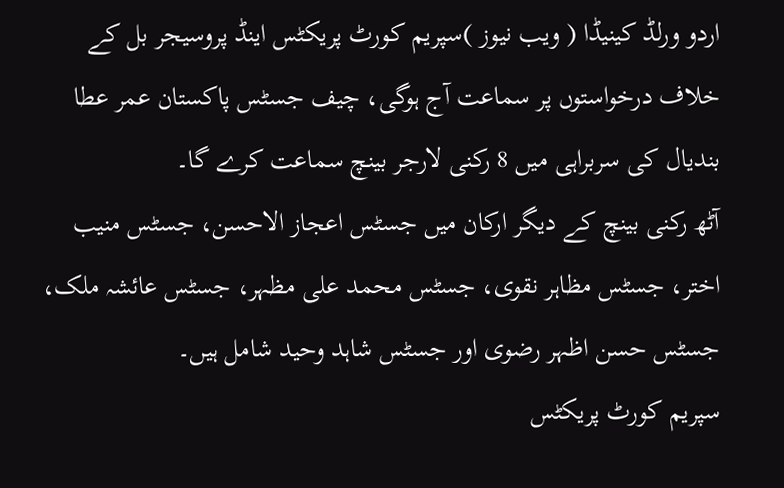اردو ورلڈ کینیڈا ( ویب نیوز )سپریم کورٹ پریکٹس اینڈ پروسیجر بل کے خلاف درخواستوں پر سماعت آج ہوگی، چیف جسٹس پاکستان عمر عطا بندیال کی سربراہی میں 8 رکنی لارجر بینچ سماعت کرے گا۔
آٹھ رکنی بینچ کے دیگر ارکان میں جسٹس اعجاز الاحسن، جسٹس منیب اختر، جسٹس مظاہر نقوی، جسٹس محمد علی مظہر، جسٹس عائشہ ملک، جسٹس حسن اظہر رضوی اور جسٹس شاہد وحید شامل ہیں۔
سپریم کورٹ پریکٹس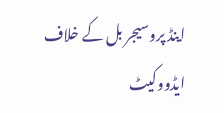اینڈ پروسیجر بل کے خلاف ایڈووکیٹ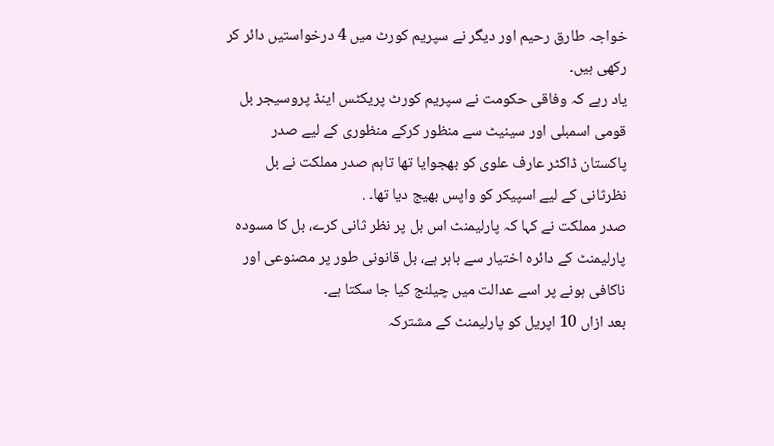خواجہ طارق رحیم اور دیگر نے سپریم کورٹ میں 4 درخواستیں دائر کر رکھی ہیں۔
یاد رہے کہ وفاقی حکومت نے سپریم کورٹ پریکٹس اینڈ پروسیجر بل قومی اسمبلی اور سینیٹ سے منظور کرکے منظوری کے لیے صدر پاکستان ڈاکٹر عارف علوی کو بھجوایا تھا تاہم صدر مملکت نے بل نظرثانی کے لیے اسپیکر کو واپس بھیج دیا تھا۔ .
صدر مملکت نے کہا کہ پارلیمنٹ اس بل پر نظر ثانی کرے، بل کا مسودہ پارلیمنٹ کے دائرہ اختیار سے باہر ہے، بل قانونی طور پر مصنوعی اور ناکافی ہونے پر اسے عدالت میں چیلنج کیا جا سکتا ہے۔
بعد ازاں 10 اپریل کو پارلیمنٹ کے مشترکہ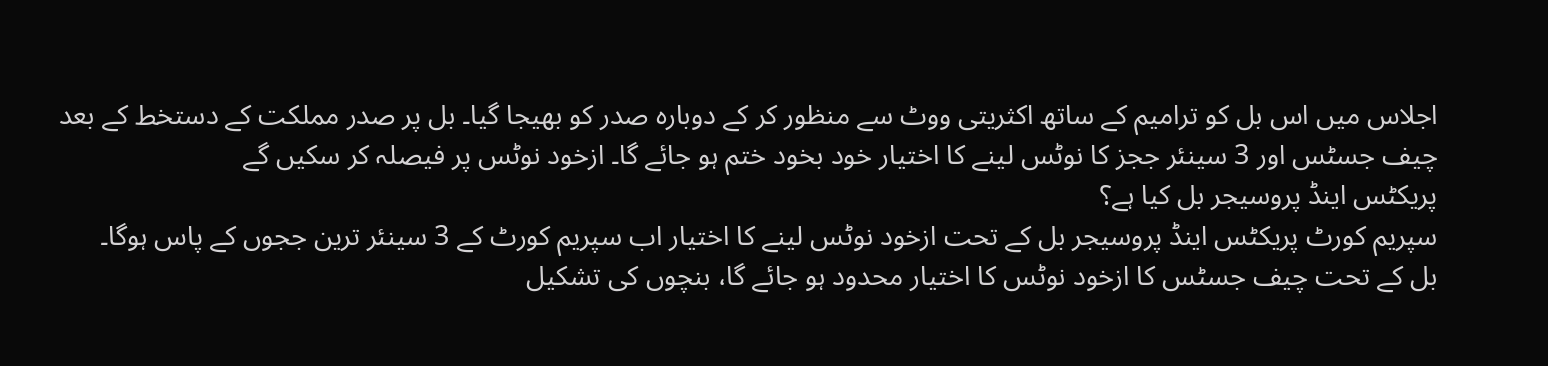اجلاس میں اس بل کو ترامیم کے ساتھ اکثریتی ووٹ سے منظور کر کے دوبارہ صدر کو بھیجا گیا۔ بل پر صدر مملکت کے دستخط کے بعد چیف جسٹس اور 3 سینئر ججز کا نوٹس لینے کا اختیار خود بخود ختم ہو جائے گا۔ ازخود نوٹس پر فیصلہ کر سکیں گے
پریکٹس اینڈ پروسیجر بل کیا ہے؟
سپریم کورٹ پریکٹس اینڈ پروسیجر بل کے تحت ازخود نوٹس لینے کا اختیار اب سپریم کورٹ کے 3 سینئر ترین ججوں کے پاس ہوگا۔
بل کے تحت چیف جسٹس کا ازخود نوٹس کا اختیار محدود ہو جائے گا، بنچوں کی تشکیل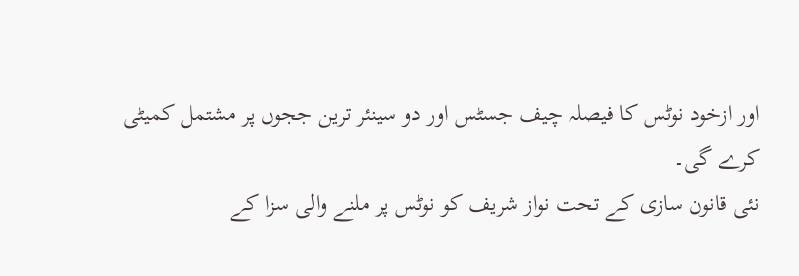اور ازخود نوٹس کا فیصلہ چیف جسٹس اور دو سینئر ترین ججوں پر مشتمل کمیٹی کرے گی۔
نئی قانون سازی کے تحت نواز شریف کو نوٹس پر ملنے والی سزا کے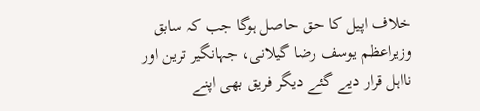خلاف اپیل کا حق حاصل ہوگا جب کہ سابق وزیراعظم یوسف رضا گیلانی، جہانگیر ترین اور نااہل قرار دیے گئے دیگر فریق بھی اپنے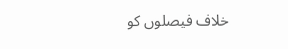خلاف فیصلوں کو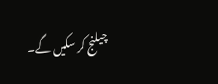چیلنج کر سکیں گے۔